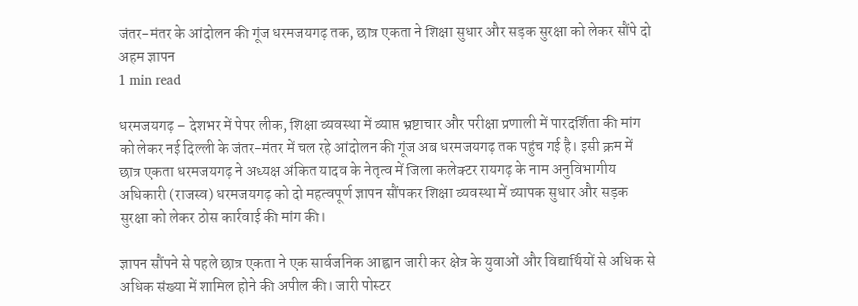जंतर-मंतर के आंदोलन की गूंज धरमजयगढ़ तक, छात्र एकता ने शिक्षा सुधार और सड़क सुरक्षा को लेकर सौंपे दो अहम ज्ञापन
1 min read

धरमजयगढ़ – देशभर में पेपर लीक, शिक्षा व्यवस्था में व्याप्त भ्रष्टाचार और परीक्षा प्रणाली में पारदर्शिता की मांग को लेकर नई दिल्ली के जंतर-मंतर में चल रहे आंदोलन की गूंज अब धरमजयगढ़ तक पहुंच गई है। इसी क्रम में छात्र एकता धरमजयगढ़ ने अध्यक्ष अंकित यादव के नेतृत्व में जिला कलेक्टर रायगढ़ के नाम अनुविभागीय अधिकारी (राजस्व) धरमजयगढ़ को दो महत्वपूर्ण ज्ञापन सौंपकर शिक्षा व्यवस्था में व्यापक सुधार और सड़क सुरक्षा को लेकर ठोस कार्रवाई की मांग की।

ज्ञापन सौंपने से पहले छात्र एकता ने एक सार्वजनिक आह्वान जारी कर क्षेत्र के युवाओं और विद्यार्थियों से अधिक से अधिक संख्या में शामिल होने की अपील की। जारी पोस्टर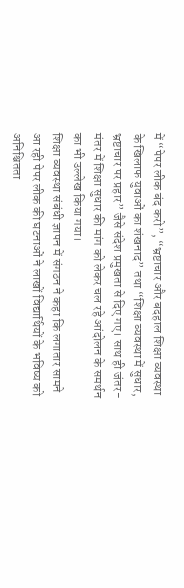में “पेपर लीक बंद करो”, “भ्रष्टाचार और बदहाल शिक्षा व्यवस्था के खिलाफ युवाओं का शंखनाद” तथा “शिक्षा व्यवस्था में सुधार, भ्रष्टाचार पर प्रहार” जैसे संदेश प्रमुखता से दिए गए। साथ ही जंतर-मंतर में शिक्षा सुधार की मांग को लेकर चल रहे आंदोलन के समर्थन का भी उल्लेख किया गया।
शिक्षा व्यवस्था संबंधी ज्ञापन में संगठन ने कहा कि लगातार सामने आ रही पेपर लीक की घटनाओं ने लाखों विद्यार्थियों के भविष्य को अनिश्चितता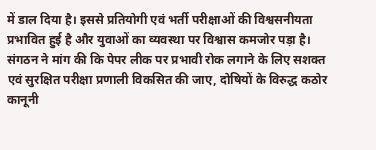में डाल दिया है। इससे प्रतियोगी एवं भर्ती परीक्षाओं की विश्वसनीयता प्रभावित हुई है और युवाओं का व्यवस्था पर विश्वास कमजोर पड़ा है। संगठन ने मांग की कि पेपर लीक पर प्रभावी रोक लगाने के लिए सशक्त एवं सुरक्षित परीक्षा प्रणाली विकसित की जाए, दोषियों के विरुद्ध कठोर कानूनी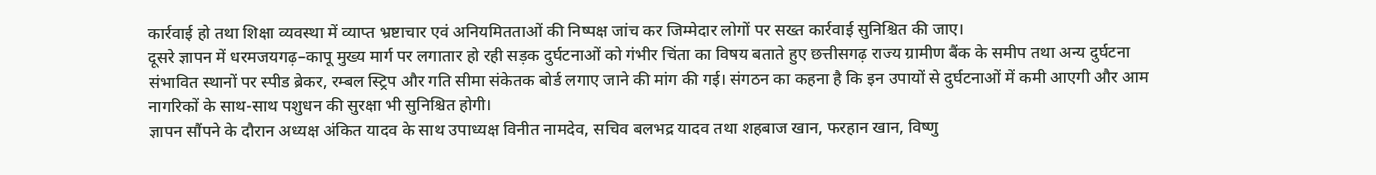कार्रवाई हो तथा शिक्षा व्यवस्था में व्याप्त भ्रष्टाचार एवं अनियमितताओं की निष्पक्ष जांच कर जिम्मेदार लोगों पर सख्त कार्रवाई सुनिश्चित की जाए।
दूसरे ज्ञापन में धरमजयगढ़–कापू मुख्य मार्ग पर लगातार हो रही सड़क दुर्घटनाओं को गंभीर चिंता का विषय बताते हुए छत्तीसगढ़ राज्य ग्रामीण बैंक के समीप तथा अन्य दुर्घटना संभावित स्थानों पर स्पीड ब्रेकर, रम्बल स्ट्रिप और गति सीमा संकेतक बोर्ड लगाए जाने की मांग की गई। संगठन का कहना है कि इन उपायों से दुर्घटनाओं में कमी आएगी और आम नागरिकों के साथ-साथ पशुधन की सुरक्षा भी सुनिश्चित होगी।
ज्ञापन सौंपने के दौरान अध्यक्ष अंकित यादव के साथ उपाध्यक्ष विनीत नामदेव, सचिव बलभद्र यादव तथा शहबाज खान, फरहान खान, विष्णु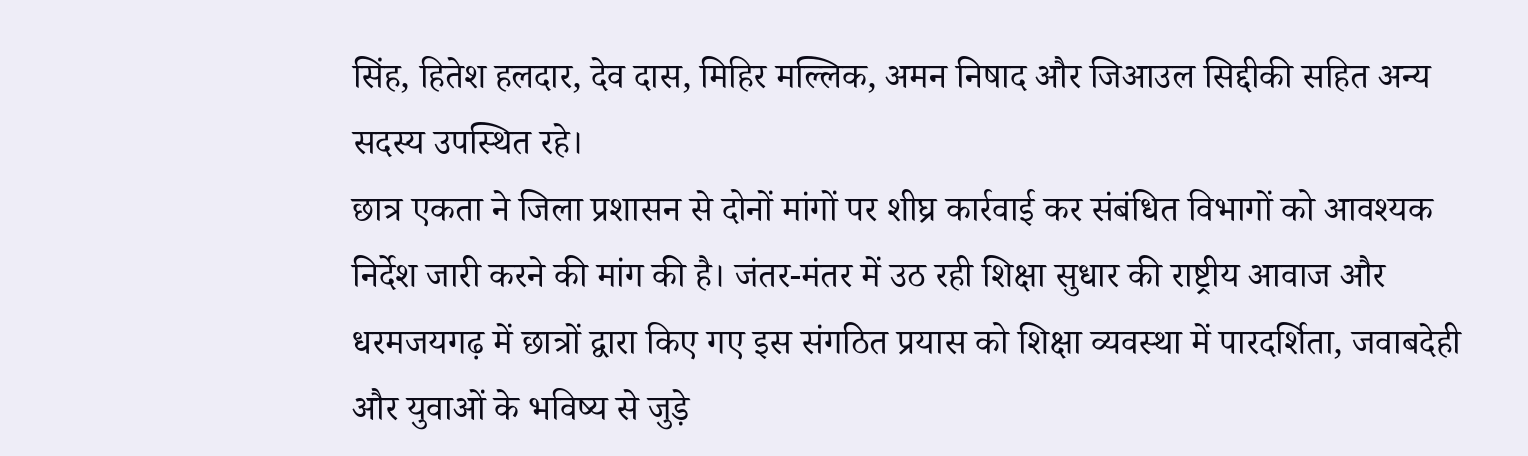सिंह, हितेश हलदार, देव दास, मिहिर मल्लिक, अमन निषाद और जिआउल सिद्दीकी सहित अन्य सदस्य उपस्थित रहे।
छात्र एकता ने जिला प्रशासन से दोनों मांगों पर शीघ्र कार्रवाई कर संबंधित विभागों को आवश्यक निर्देश जारी करने की मांग की है। जंतर-मंतर में उठ रही शिक्षा सुधार की राष्ट्रीय आवाज और धरमजयगढ़ में छात्रों द्वारा किए गए इस संगठित प्रयास को शिक्षा व्यवस्था में पारदर्शिता, जवाबदेही और युवाओं के भविष्य से जुड़े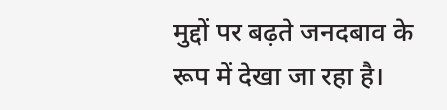मुद्दों पर बढ़ते जनदबाव के रूप में देखा जा रहा है।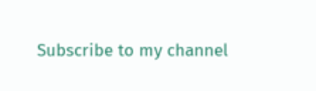Subscribe to my channel